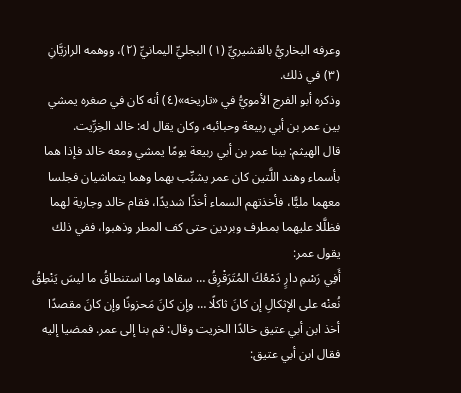وعرفه البخاريُّ بالقشيريِّ (١) البجليِّ اليمانيِّ (٢)، ووهمه الرازيَّانِ (٣) في ذلك.
وذكره أبو الفرج الأمويُّ في «تاريخه»(٤) أنه كان في صغره يمشي بين عمر بن أبي ربيعة وحبائبه، وكان يقال له: خالد الخِرِّيت.
قال الهيثم: بينا عمر بن أبي ربيعة يومًا يمشي ومعه خالد فإذا هما بأسماء وهند اللَّتين كان عمر يشبِّب بهما وهما يتماشيان فجلسا معهما مليًّا، فأخذتهم السماء أخذًا شديدًا، فقام خالد وجارية لهما فظلَّلا عليهما بمطرف وبردين حتى كف المطر وذهبوا، ففي ذلك يقول عمر:
أَفِي رَسْمِ دارٍ دَمْعُكَ المُتَرَقْرِقُ … سقاها وما استنطاقُ ما ليسَ يَنْطِقُ
نُعنْه على الإثكالِ إن كانَ ثاكلًا … وإن كانَ مَحزونًا وإن كانَ مقصدًا
أخذ ابن أبي عتيق خالدًا الخريت وقال: قم بنا إلى عمر. فمضيا إليه فقال ابن أبي عتيق: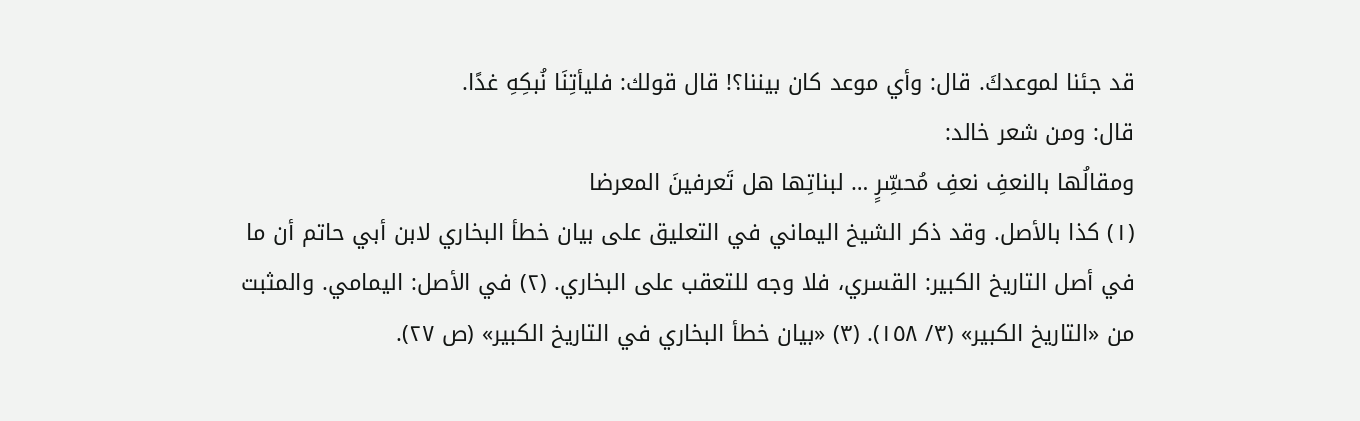قد جئنا لموعدكَ. قال: وأي موعد كان بيننا؟! قال قولك: فليأتِنَا نُبكِهِ غدًا.
قال: ومن شعر خالد:
ومقالُها بالنعفِ نعفِ مُحسِّرٍ … لبناتِها هل تَعرفينَ المعرضا
(١) كذا بالأصل. وقد ذكر الشيخ اليماني في التعليق على بيان خطأ البخاري لابن أبي حاتم أن ما في أصل التاريخ الكبير: القسري، فلا وجه للتعقب على البخاري. (٢) في الأصل: اليمامي. والمثبت من «التاريخ الكبير» (٣/ ١٥٨). (٣) «بيان خطأ البخاري في التاريخ الكبير» (ص ٢٧).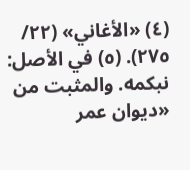(٤) «الأغاني» (٢٢/ ٢٧٥). (٥) في الأصل: نبكمه. والمثبت من «ديوان عمر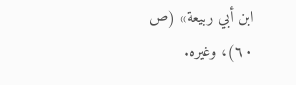ابن أبي ربيعة» (ص ٦٠)، وغيره.